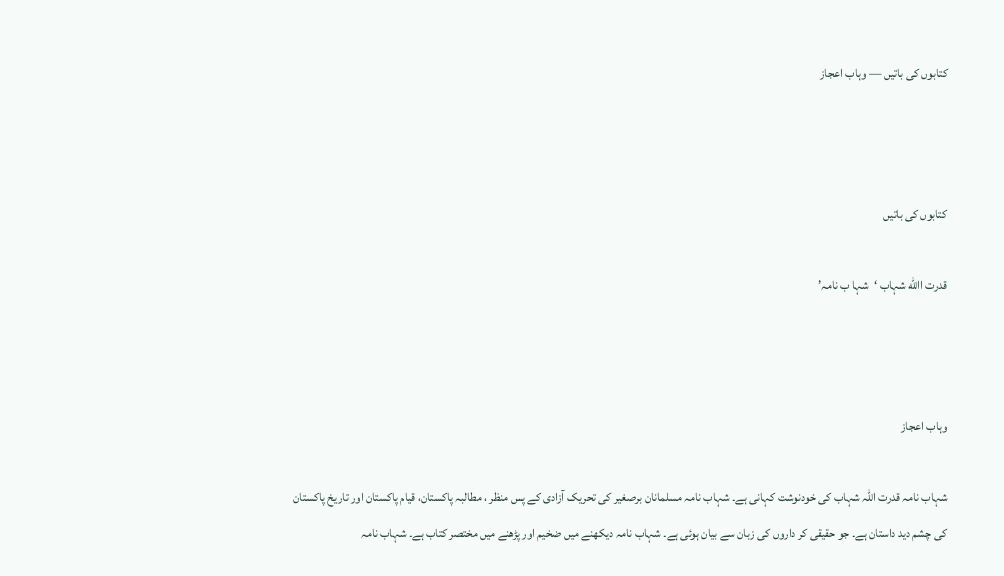کتابوں کی باتیں — وہاب اعجاز



کتابوں کی باتیں

قدرت االله شہاب ‘شہا ب نامہ’



وہاب اعجاز

شہاب نامہ قدرت اللہ شہاب کی خودنوشت کہانی ہے۔ شہاب نامہ مسلمانان برصغیر کی تحریک آزادی کے پس منظر ، مطالبہ پاکستان، قیام پاکستان اور تاریخ پاکستان کی چشم دید داستان ہے۔ جو حقیقی کر داروں کی زبان سے بیان ہوئی ہے۔ شہاب نامہ دیکھنے میں ضخیم اور پڑھنے میں مختصر کتاب ہے۔ شہاب نامہ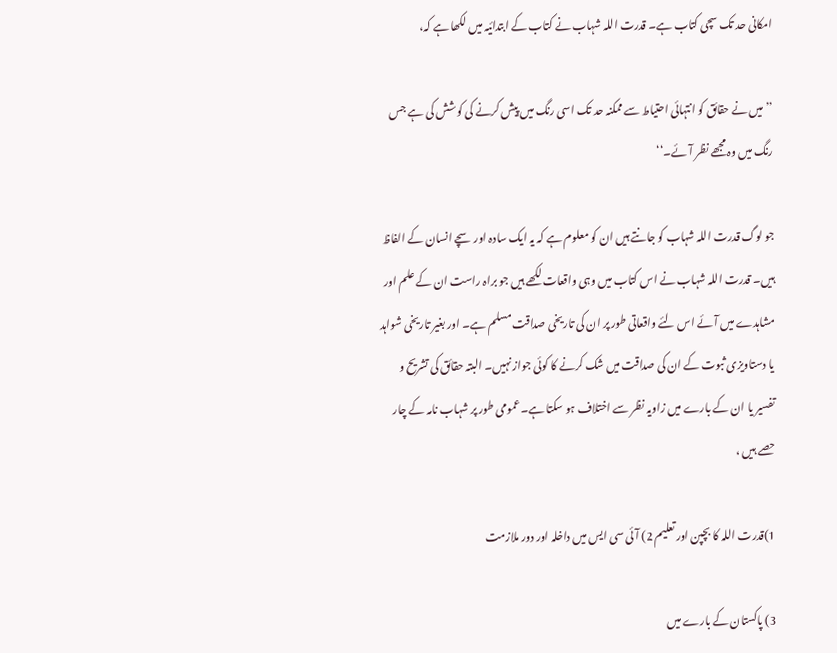امکانی حد تک سچی کتاب ہے۔ قدرت اللہ شہاب نے کتاب کے ابتدائیہ میں لکھا ہے کہ،

’’میں نے حقائق کو انتہائی احتیاط سے ممکنہ حد تک اسی رنگ میں پیش کرنے کی کوشش کی ہے جس رنگ میں وہ مجھے نظر آئے۔‘‘

جو لوگ قدرت اللہ شہاب کو جانتے ہیں ان کو معلوم ہے کہ یہ ایک سادہ اور سچے انسان کے الفاظ ہیں۔ قدرت اللہ شہاب نے اس کتاب میں وہی واقعات لکھے ہیں جو براہ راست ان کے علم اور مشاہدے میں آئے اس لئے واقعاتی طور پر ان کی تاریخی صداقت مسلم ہے۔ اور بغیر تاریخی شواہد یا دستاویزی ثبوت کے ان کی صداقت میں شک کرنے کا کوئی جواز نہیں۔ البتہ حقائق کی تشریح و تفسیر یا ان کے بارے میں زاویہ نظر سے اختلاف ہو سکتا ہے۔عمومی طور پر شہاب نامہ کے چار حصے ہیں ،

1)قدرت اللہ کا بچپن اور تعلیم 2) آئی سی ایس میں داخلہ اور دور ملازمت

3) پاکستان کے بارے میں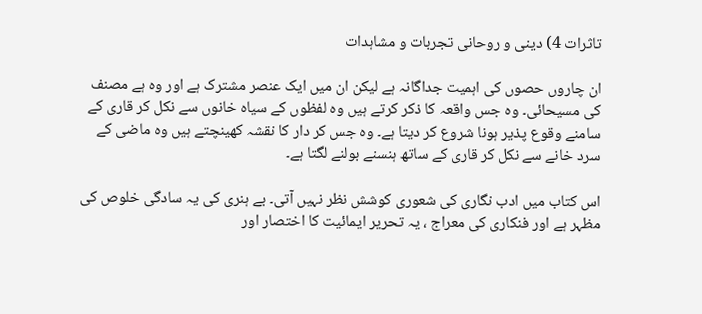تاثرات 4) دینی و روحانی تجربات و مشاہدات

ان چاروں حصوں کی اہمیت جداگانہ ہے لیکن ان میں ایک عنصر مشترک ہے اور وہ ہے مصنف کی مسیحائی۔ وہ جس واقعہ کا ذکر کرتے ہیں وہ لفظوں کے سیاہ خانوں سے نکل کر قاری کے سامنے وقوع پذیر ہونا شروع کر دیتا ہے۔ وہ جس کر دار کا نقشہ کھینچتے ہیں وہ ماضی کے سرد خانے سے نکل کر قاری کے ساتھ ہنسنے بولنے لگتا ہے۔

اس کتاب میں ادب نگاری کی شعوری کوشش نظر نہیں آتی۔ بے ہنری کی یہ سادگی خلوص کی مظہر ہے اور فنکاری کی معراج ، یہ تحریر ایمائیت کا اختصار اور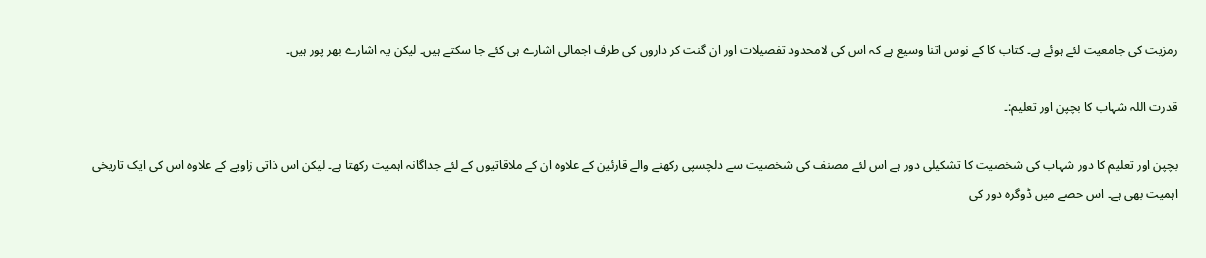رمزیت کی جامعیت لئے ہوئے ہے۔ کتاب کا کے نوس اتنا وسیع ہے کہ اس کی لامحدود تفصیلات اور ان گنت کر داروں کی طرف اجمالی اشارے ہی کئے جا سکتے ہیں۔ لیکن یہ اشارے بھر پور ہیں۔

قدرت اللہ شہاب کا بچپن اور تعلیم:۔

بچپن اور تعلیم کا دور شہاب کی شخصیت کا تشکیلی دور ہے اس لئے مصنف کی شخصیت سے دلچسپی رکھنے والے قارئین کے علاوہ ان کے ملاقاتیوں کے لئے جداگانہ اہمیت رکھتا ہے۔ لیکن اس ذاتی زاویے کے علاوہ اس کی ایک تاریخی اہمیت بھی ہے۔ اس حصے میں ڈوگرہ دور کی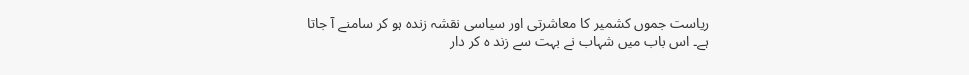ریاست جموں کشمیر کا معاشرتی اور سیاسی نقشہ زندہ ہو کر سامنے آ جاتا ہے۔ اس باب میں شہاب نے بہت سے زند ہ کر دار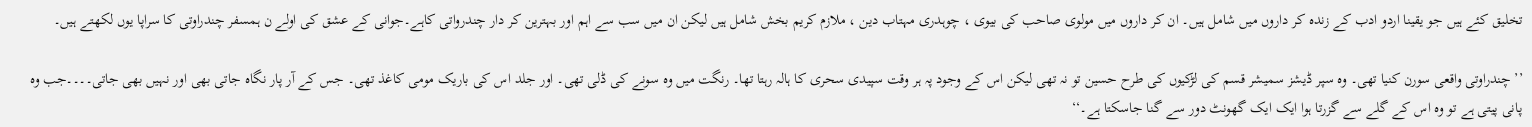تخلیق کئے ہیں جو یقینا اردو ادب کے زندہ کر داروں میں شامل ہیں۔ ان کر داروں میں مولوی صاحب کی بیوی ، چوہدری مہتاب دین ، ملازم کریم بخش شامل ہیں لیکن ان میں سب سے اہم اور بہترین کر دار چندرواتی کاہے۔جوانی کے عشق کی اولے ن ہمسفر چندراوتی کا سراپا یوں لکھتے ہیں۔

’’ چندراوتی واقعی سورن کنیا تھی۔ وہ سپر ڈیشز سمیشر قسم کی لڑکیوں کی طرح حسین تو نہ تھی لیکن اس کے وجود پہ ہر وقت سپیدی سحری کا ہالہ رہتا تھا۔ رنگت میں وہ سونے کی ڈلی تھی۔ اور جلد اس کی باریک مومی کاغذ تھی۔ جس کے آر پار نگاہ جاتی بھی اور نہیں بھی جاتی۔۔۔۔جب وہ پانی پیتی ہے تو وہ اس کے گلے سے گزرتا ہوا ایک ایک گھونٹ دور سے گنا جاسکتا ہے۔‘‘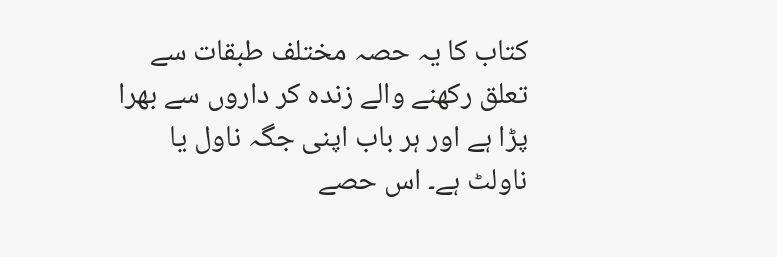کتاب کا یہ حصہ مختلف طبقات سے تعلق رکھنے والے زندہ کر داروں سے بھرا پڑا ہے اور ہر باب اپنی جگہ ناول یا ناولٹ ہے۔ اس حصے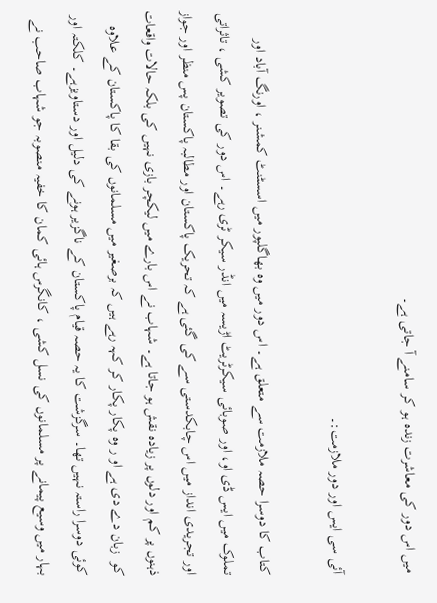میں اس دور کی معاشرت زندہ ہو کر سامنے آ جاتی ہے۔

آئی سی ایس اور دور ملازمت:۔

کتاب کا دوسرا حصہ ملازمت سے متعلق ہے۔ اس دور میں وہ بھاگلپور میں اسسٹنٹ کمشنر ، اورنگ آباد اور تملوک میں ایس ڈی او، اور صوبائی سیکرٹریٹ اڑیسہ میں انڈر سیکر ٹری رہے۔ اس دور کی تصویر کشی ، تاثراتی اور تجریدی انداز میں اس چابکدستی سے کی گئی ہے کہ تحریک پاکستان اور مطالبہ پاکستان پس منظر اور جواز ذہنوں پر کم اور دلوں پر زیادہ نقش ہو جاتا ہے۔ شہاب نے اس بارے میں لیکچر بازی نہیں کی بلکہ حالات واقعات کو  زبان دے دی ہے او ر وہ پکار پکار کر کہہ رہے ہیں کہ برصغیر میں مسلمانوں کی بقا کا پاکستان کے علاوہ کوئی دوسرا راستہ نہیں تھا۔ سرگزشت کا یہ حصہ قیام پاکستان کے ناگزیر ہونے کی دلیل اور دستاویزہے۔ کلکتہ اور بہار میں وسیع پیمانے پر مسلمانوں کی نسل کشی ، کانگرس ہائی کمان کا خفیہ منصوبہ جو شہاب صاحب نے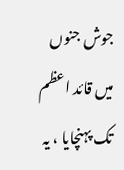جوش جنوں میں قائد اعظم تک پہنچایا ، یہ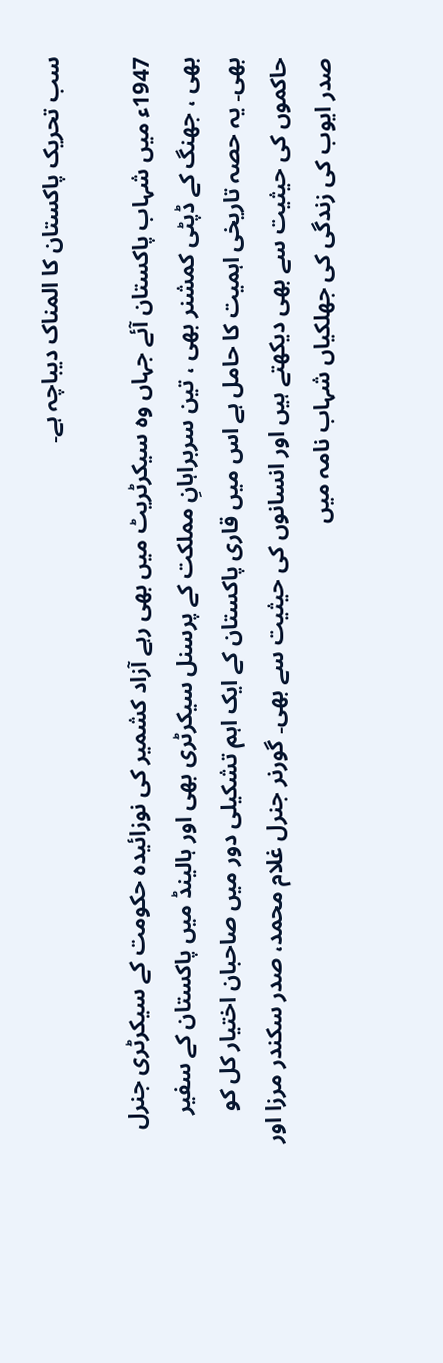سب تحریک پاکستان کا المناک دیباچہ ہے۔

1947ء میں شہاب پاکستان آئے جہاں وہ سیکرٹریٹ میں بھی رہے آزاد کشمیر کی نوزائیدہ حکومت کے سیکرٹری جنرل بھی ، جھنگ کے ڈپٹی کمشنر بھی ، تین سربراہانِ مملکت کے پرسنل سیکرٹری بھی اور ہالینڈ میں پاکستان کے سفیر بھی۔ یہ حصہ تاریخی اہمیت کا حامل ہے اس میں قاری پاکستان کے ایک اہم تشکیلی دور میں صاحبان اختیار کل کو حاکموں کی حیثیت سے بھی دیکھتے ہیں اور انسانوں کی حیثیت سے بھی۔ گورنر جنرل غلام محمد، صدر سکندر مرزا اور صدر ایوب کی زندگی کی جھلکیاں شہاب نامہ میں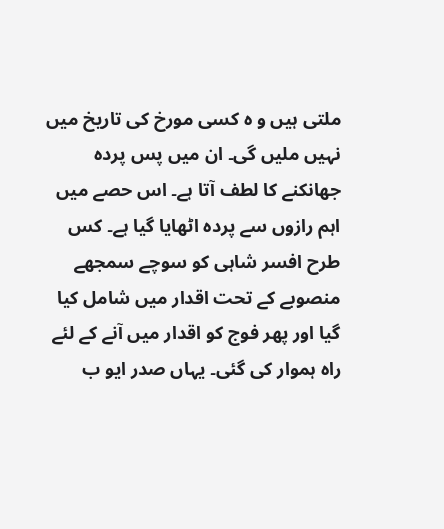ملتی ہیں و ہ کسی مورخ کی تاریخ میں نہیں ملیں گی۔ ان میں پس پردہ جھانکنے کا لطف آتا ہے۔ اس حصے میں اہم رازوں سے پردہ اٹھایا گیا ہے۔ کس طرح افسر شاہی کو سوچے سمجھے منصوبے کے تحت اقدار میں شامل کیا گیا اور پھر فوج کو اقدار میں آنے کے لئے راہ ہموار کی گئی۔ یہاں صدر ایو ب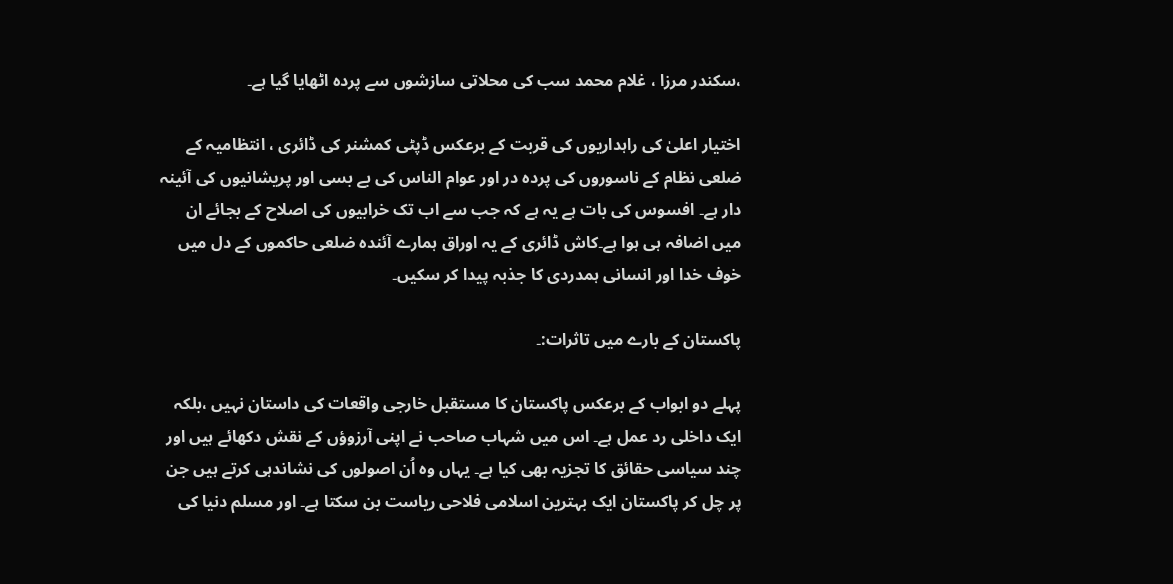،سکندر مرزا ، غلام محمد سب کی محلاتی سازشوں سے پردہ اٹھایا گیا ہے۔

اختیار اعلیٰ کی راہداریوں کی قربت کے برعکس ڈپٹی کمشنر کی ڈائری ، انتظامیہ کے ضلعی نظام کے ناسوروں کی پردہ در اور عوام الناس کی بے بسی اور پریشانیوں کی آئینہ دار ہے۔ افسوس کی بات ہے یہ ہے کہ جب سے اب تک خرابیوں کی اصلاح کے بجائے ان میں اضافہ ہی ہوا ہے۔کاش ڈائری کے یہ اوراق ہمارے آئندہ ضلعی حاکموں کے دل میں خوف خدا اور انسانی ہمدردی کا جذبہ پیدا کر سکیں۔

پاکستان کے بارے میں تاثرات:۔

پہلے دو ابواب کے برعکس پاکستان کا مستقبل خارجی واقعات کی داستان نہیں ،بلکہ ایک داخلی رد عمل ہے۔ اس میں شہاب صاحب نے اپنی آرزوؤں کے نقش دکھائے ہیں اور چند سیاسی حقائق کا تجزیہ بھی کیا ہے۔ یہاں وہ اُن اصولوں کی نشاندہی کرتے ہیں جن پر چل کر پاکستان ایک بہترین اسلامی فلاحی ریاست بن سکتا ہے۔ اور مسلم دنیا کی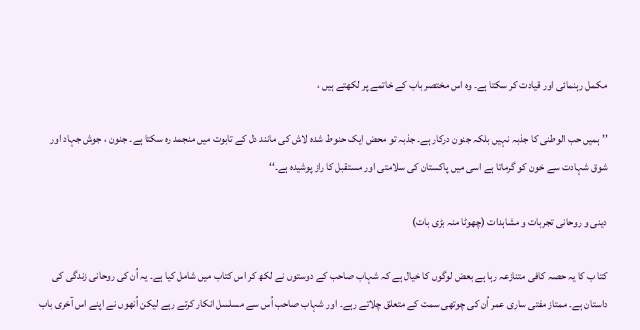مکمل رہنمائی اور قیادت کر سکتا ہے۔ وہ اس مختصر باب کے خاتمے پر لکھتے ہیں ،

’’ ہمیں حب الوطنی کا جذبہ نہیں بلکہ جنون درکار ہے۔ جذبہ تو محض ایک حنوط شدہ لاش کی مانند دل کے تابوت میں منجمد رہ سکتا ہے۔ جنون ، جوش جہاد اور شوق شہادت سے خون کو گرماتا ہے اسی میں پاکستان کی سلامتی اور مستقبل کا راز پوشیدہ ہے۔‘‘

دینی و روحانی تجربات و مشاہدات (چھوٹا منہ بڑی بات)

کتا ب کا یہ حصہ کافی متنازعہ رہا ہے بعض لوگوں کا خیال ہے کہ شہاب صاحب کے دوستوں نے لکھ کر اس کتاب میں شامل کیا ہے۔ یہ اُن کی روحانی زندگی کی داستان ہے۔ ممتاز مفتی ساری عمر اُن کی چوتھی سمت کے متعلق چلاتے رہے۔ اور شہاب صاحب اُس سے مسلسل انکار کرتے رہے لیکن اُنھوں نے اپنے اس آخری باب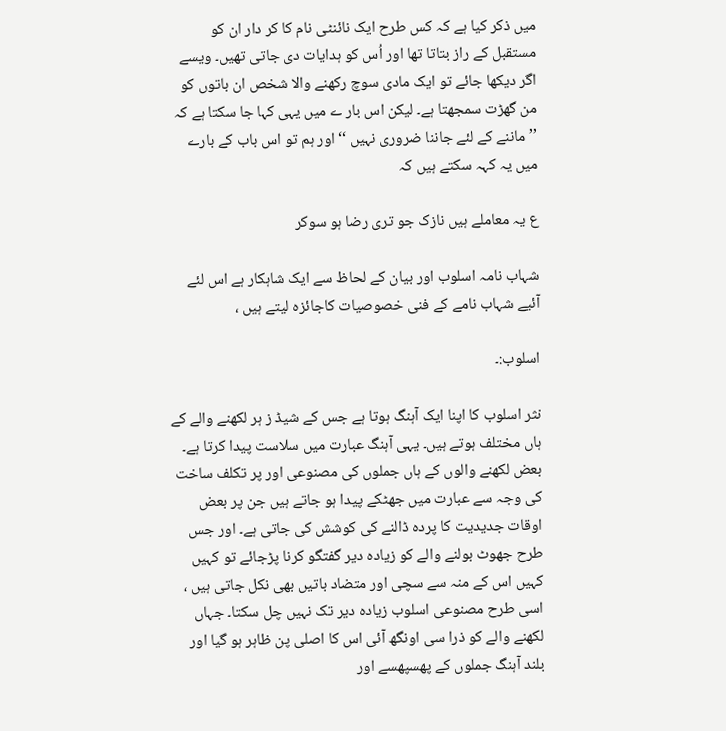میں ذکر کیا ہے کہ کس طرح ایک نائنٹی نام کا کر دار ان کو مستقبل کے راز بتاتا تھا اور اُس کو ہدایات دی جاتی تھیں۔ ویسے اگر دیکھا جائے تو ایک مادی سوچ رکھنے والا شخص ان باتوں کو من گھڑت سمجھتا ہے۔ لیکن اس بار ے میں یہی کہا جا سکتا ہے کہ ’’ماننے کے لئے جاننا ضروری نہیں ‘‘ اور ہم تو اس باب کے بارے میں یہ کہہ سکتے ہیں کہ

ع یہ معاملے ہیں نازک جو تری رضا ہو سوکر

شہاب نامہ اسلوب اور بیان کے لحاظ سے ایک شاہکار ہے اس لئے آئیے شہاب نامے کے فنی خصوصیات کاجائزہ لیتے ہیں ،

اسلوب:۔

نثر اسلوب کا اپنا ایک آہنگ ہوتا ہے جس کے شیڈ ز ہر لکھنے والے کے ہاں مختلف ہوتے ہیں۔ یہی آہنگ عبارت میں سلاست پیدا کرتا ہے۔ بعض لکھنے والوں کے ہاں جملوں کی مصنوعی اور پر تکلف ساخت کی وجہ سے عبارت میں جھٹکے پیدا ہو جاتے ہیں جن پر بعض اوقات جدیدیت کا پردہ ڈالنے کی کوشش کی جاتی ہے۔ اور جس طرح جھوٹ بولنے والے کو زیادہ دیر گفتگو کرنا پڑجائے تو کہیں کہیں اس کے منہ سے سچی اور متضاد باتیں بھی نکل جاتی ہیں ، اسی طرح مصنوعی اسلوب زیادہ دیر تک نہیں چل سکتا۔ جہاں لکھنے والے کو ذرا سی اونگھ آئی اس کا اصلی پن ظاہر ہو گیا اور بلند آہنگ جملوں کے پھسپھسے اور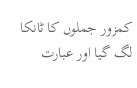کمزور جملوں کا ٹانکا لگ گیا اور عبارت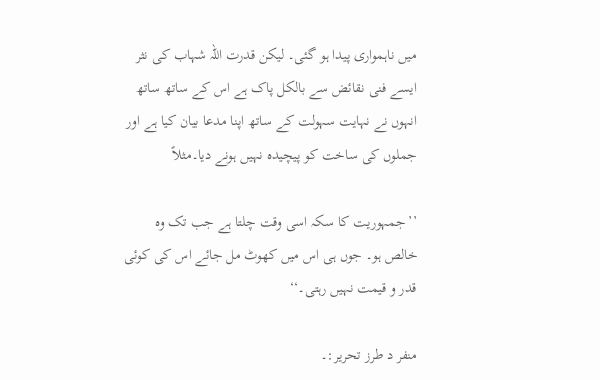میں ناہمواری پیدا ہو گئی۔ لیکن قدرت اللہ شہاب کی نثر ایسے فنی نقائض سے بالکل پاک ہے اس کے ساتھ ساتھ انہوں نے نہایت سہولت کے ساتھ اپنا مدعا بیان کیا ہے اور جملوں کی ساخت کو پیچیدہ نہیں ہونے دیا۔مثلاً

’’جمہوریت کا سکہ اسی وقت چلتا ہے جب تک وہ خالص ہو۔ جوں ہی اس میں کھوٹ مل جائے اس کی کوئی قدر و قیمت نہیں رہتی۔‘‘

منفر د طرز تحریر:۔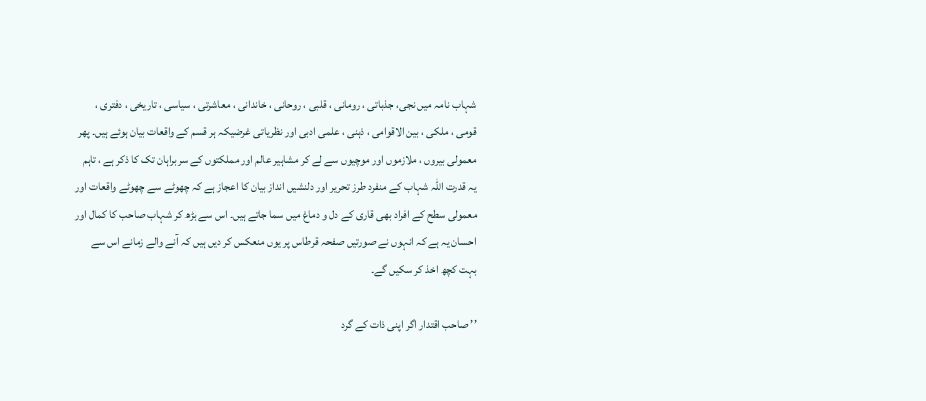شہاب نامہ میں نجی، جذباتی ، رومانی ، قلبی ، روحانی ، خاندانی ، معاشرتی ، سیاسی ، تاریخی ، دفتری ، قومی ، ملکی ، بین الاقوامی ، ذہنی ، علمی ادبی اور نظریاتی غرضیکہ ہر قسم کے واقعات بیان ہوئے ہیں۔ پھر معمولی بیروں ، ملازموں اور موچیوں سے لے کر مشاہیر عالم اور مملکتوں کے سربراہان تک کا ذکر ہے ، تاہم یہ قدرت اللہ شہاب کے منفرد طرز تحریر اور دلنشیں انداز بیان کا اعجاز ہے کہ چھوٹے سے چھوٹے واقعات اور معمولی سطح کے افراد بھی قاری کے دل و دماغ میں سما جاتے ہیں۔ اس سے بڑھ کر شہاب صاحب کا کمال اور احسان یہ ہے کہ انہوں نے صورتیں صفحہ قرطاس پر یوں منعکس کر دیں ہیں کہ آنے والے زمانے اس سے بہت کچھ اخذ کر سکیں گے۔

’’ صاحب اقتدار اگر اپنی ذات کے گرد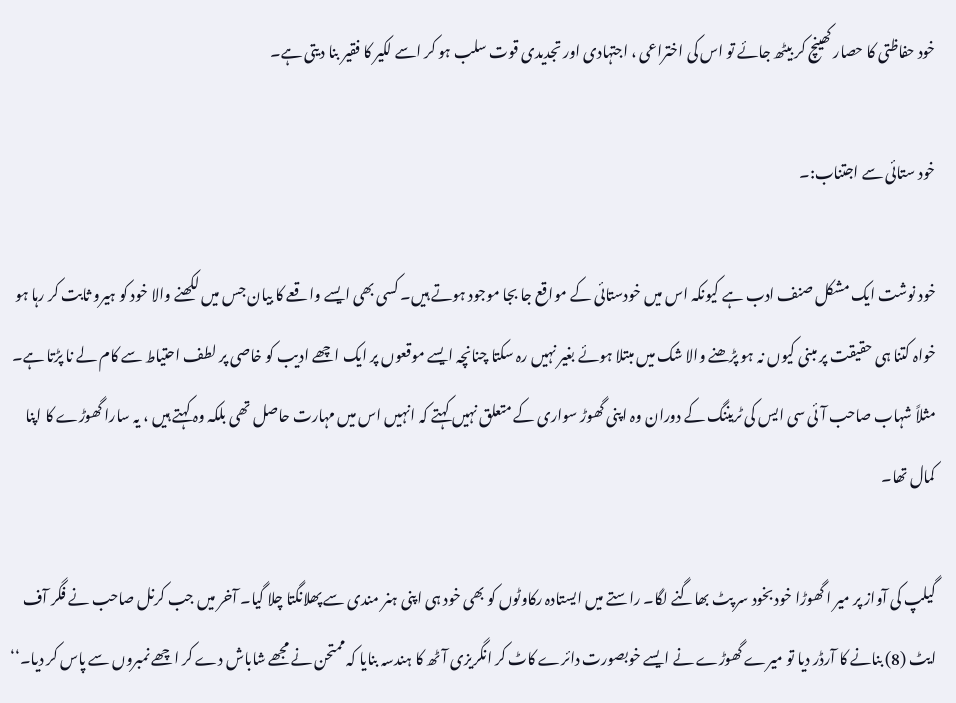خود حفاظتی کا حصار کھینچ کر بیٹھ جائے تو اس کی اختراعی ، اجتہادی اور تجدیدی قوت سلب ہو کر اسے لکیر کا فقیر بنا دیتی ہے۔

خود ستائی سے اجتناب:۔

خود نوشت ایک مشکل صنف ادب ہے کیونکہ اس میں خودستائی کے مواقع جا بجا موجود ہوتے ہیں۔ کسی بھی ایسے واقعے کا بیان جس میں لکھنے والا خود کو ہیرو ثابت کر رہا ہو خواہ کتنا ہی حقیقت پر مبنی کیوں نہ ہو پڑھنے والا شک میں مبتلا ہوئے بغیر نہیں رہ سکتا چنانچہ ایسے موقعوں پر ایک اچھے ادیب کو خاصی پر لطف احتیاط سے کام لے نا پڑتا ہے۔ مثلاً شہاب صاحب آئی سی ایس کی ٹریننگ کے دوران وہ اپنی گھوڑ سواری کے متعلق نہیں کہتے کہ انہیں اس میں مہارت حاصل تھی بلکہ وہ کہتے ہیں ، یہ سارا گھوڑے کا اپنا کمال تھا۔

گیلپ کی آواز پر میر ا گھوڑا خود بخود سر پٹ بھاگنے لگا۔ راستے میں ایستادہ رکاوٹوں کو بھی خود ہی اپنی ہنر مندی سے پھلانگتا چلا گیا۔ آخر میں جب کرنل صاحب نے فگر آف ایٹ (8) بنانے کا آرڈر دیا تو میرے گھوڑے نے ایسے خوبصورت دائرے کاٹ کر انگریزی آٹھ کا ہندسہ بنایا کہ ممتحن نے مجھے شاباش دے کر اچھے نمبروں سے پاس کر دیا۔‘‘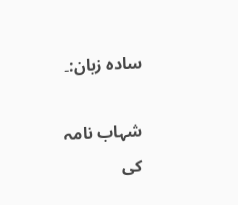سادہ زبان:۔

شہاب نامہ کی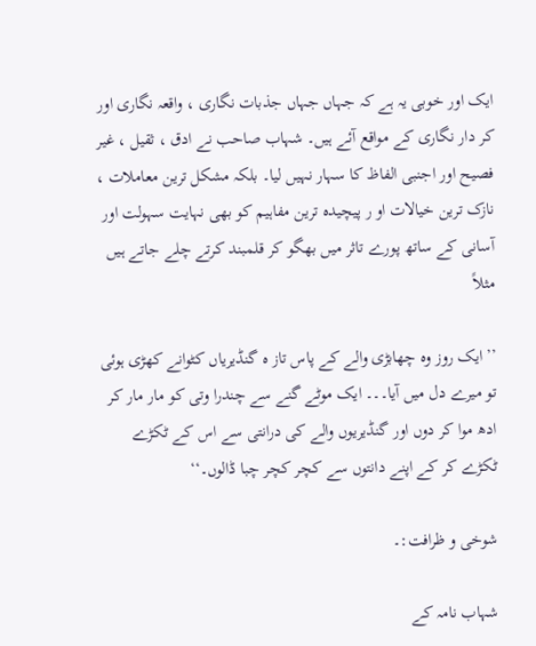ایک اور خوبی یہ ہے کہ جہاں جہاں جذبات نگاری ، واقعہ نگاری اور کر دار نگاری کے مواقع آئے ہیں۔ شہاب صاحب نے ادق ، ثقیل ، غیر فصیح اور اجنبی الفاظ کا سہار نہیں لیا۔ بلکہ مشکل ترین معاملات ، نازک ترین خیالات او ر پیچیدہ ترین مفاہیم کو بھی نہایت سہولت اور آسانی کے ساتھ پورے تاثر میں بھگو کر قلمبند کرتے چلے جاتے ہیں مثلاً

’’ایک روز وہ چھابڑی والے کے پاس تاز ہ گنڈیریاں کٹوانے کھڑی ہوئی تو میرے دل میں آیا۔۔۔ ایک موٹے گنے سے چندرا وتی کو مار مار کر ادھ موا کر دوں اور گنڈیریوں والے کی درانتی سے اس کے ٹکڑے ٹکڑے کر کے اپنے دانتوں سے کچر کچر چبا ڈالوں۔‘‘

شوخی و ظرافت:۔

شہاب نامہ کے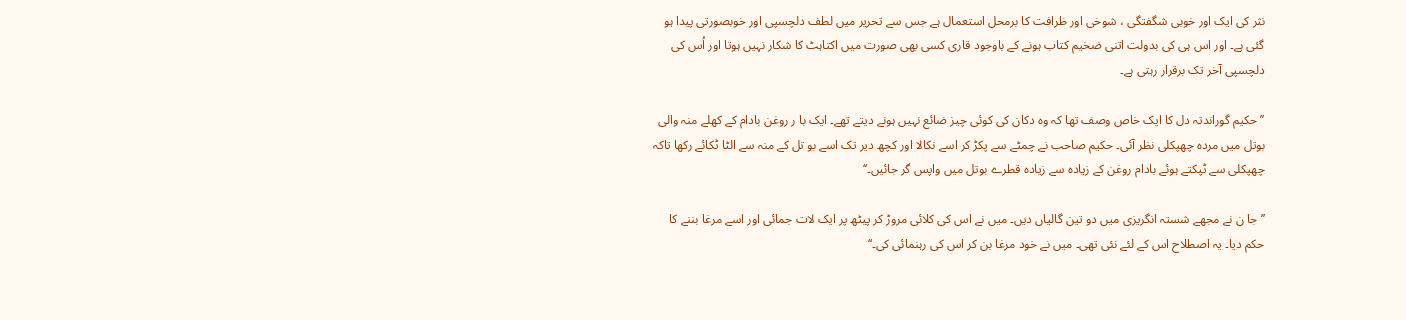نثر کی ایک اور خوبی شگفتگی ، شوخی اور ظرافت کا برمحل استعمال ہے جس سے تحریر میں لطف دلچسپی اور خوبصورتی پیدا ہو گئی ہے۔ اور اس ہی کی بدولت اتنی ضخیم کتاب ہونے کے باوجود قاری کسی بھی صورت میں اکتاہٹ کا شکار نہیں ہوتا اور اُس کی دلچسپی آخر تک برقرار رہتی ہے۔

’’حکیم گوراندتہ دل کا ایک خاص وصف تھا کہ وہ دکان کی کوئی چیز ضائع نہیں ہونے دیتے تھے۔ ایک با ر روغن بادام کے کھلے منہ والی بوتل میں مردہ چھپکلی نظر آئی۔ حکیم صاحب نے چمٹے سے پکڑ کر اسے نکالا اور کچھ دیر تک اسے بو تل کے منہ سے الٹا ٹکائے رکھا تاکہ چھپکلی سے ٹپکتے ہوئے بادام روغن کے زیادہ سے زیادہ قطرے بوتل میں واپس گر جائیں۔‘‘

’’ جا ن نے مجھے شستہ انگریزی میں دو تین گالیاں دیں۔ میں نے اس کی کلائی مروڑ کر پیٹھ پر ایک لات جمائی اور اسے مرغا بننے کا حکم دیا۔ یہ اصطلاح اس کے لئے نئی تھی۔ میں نے خود مرغا بن کر اس کی رہنمائی کی۔‘‘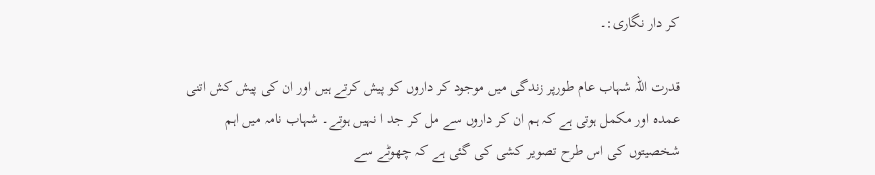کر دار نگاری:۔

قدرت اللہ شہاب عام طورپر زندگی میں موجود کر داروں کو پیش کرتے ہیں اور ان کی پیش کش اتنی عمدہ اور مکمل ہوتی ہے کہ ہم ان کر داروں سے مل کر جد ا نہیں ہوتے۔ شہاب نامہ میں اہم شخصیتوں کی اس طرح تصویر کشی کی گئی ہے کہ چھوٹے سے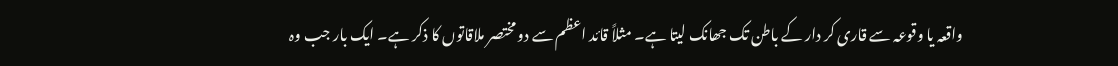واقعہ یا وقوعہ سے قاری کر دار کے باطن تک جھانک لیتا ہے۔ مثلاً قائد اعظم سے دو مختصر ملاقاتوں کا ذکر ہے۔ ایک بار جب وہ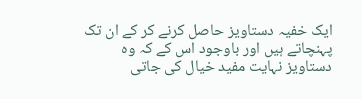ایک خفیہ دستاویز حاصل کرنے کر کے ان تک پہنچاتے ہیں اور باوجود اس کے کہ وہ دستاویز نہایت مفید خیال کی جاتی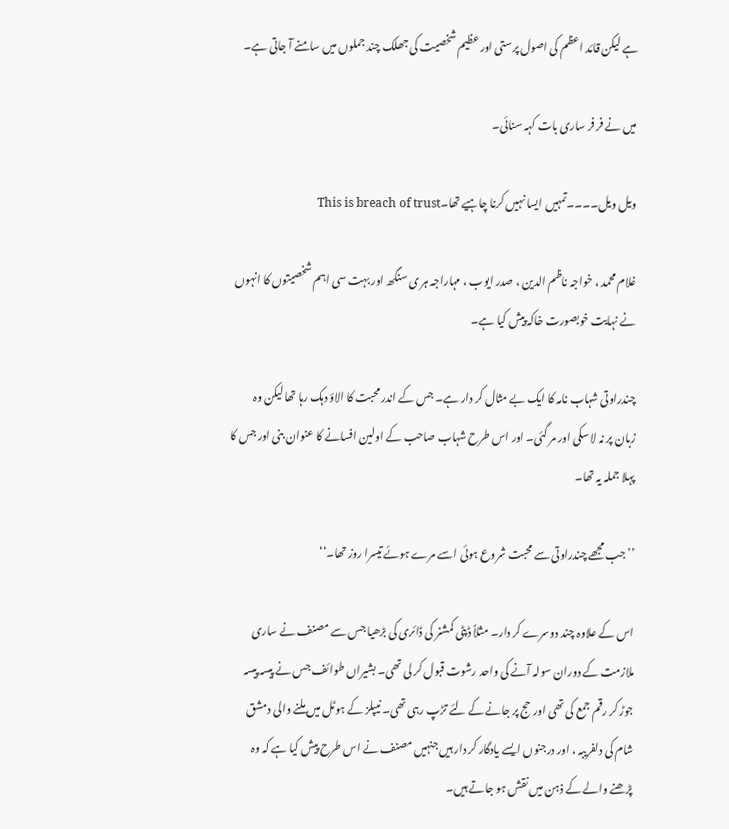ہے لیکن قائد اعظم کی اصول پرستی اور عظیم شخصیت کی جھلک چند جملوں میں سامنے آ جاتی ہے۔

میں نے فر فر ساری بات کہہ سنائی۔

ویل ویل۔۔۔۔تمہیں ایسا نہیں کرنا چاہیے تھا۔This is breach of trust

غلام محمد ، خواجہ ناظم الدین ، صدر ایوب ، مہاراجہ ہر ی سنگھ اور بہت سی اہم شخصیتوں کا انہوں نے نہایت خوبصورت خاکہ پیش کیا ہے۔

چندراوتی شہاب نامہ کا ایک بے مثال کر دار ہے۔ جس کے اندر محبت کا الاؤ دہک رہا تھا لیکن وہ زبان پر نہ لا سکی اور مر گئی۔ اور اس طرح شہاب صاحب کے اولین افسانے کا عنوان بنی اور جس کا پہلا جملہ یہ تھا۔

’’ جب مجھے چندراوتی سے محبت شروع ہوئی اسے مرے ہوئے تیسرا روز تھا۔‘‘

اس کے علاوہ چند دوسرے کر دار۔ مثلاً ڈپٹی کمشنر کی ڈائری کی بڑھیا جس سے مصنف نے ساری ملازمت کے دوران سولہ آنے کی واحد رشوت قبول کر لی تھی۔ بشیراں طوائف جس نے پیسہ پیسہ جوڑ کر رقم جمع کی تھی اور حج پر جانے کے لئے تڑپ رہی تھی۔ نیپلز کے ہوٹل میں ملنے والی دمشق شام کی دلفریبہ ، اور درجنوں ایسے یادگار کر دار ہیں جنہیں مصنف نے اس طرح پیش کیا ہے کہ وہ پڑھنے والے کے ذہن میں نقش ہو جاتے ہیں۔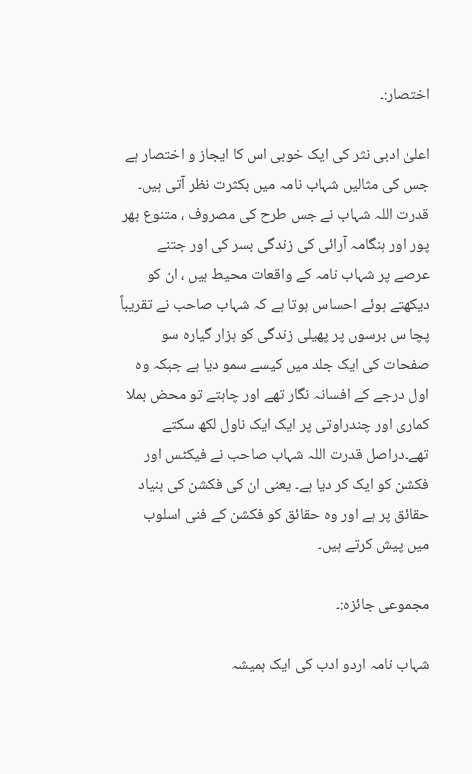اختصار:۔

اعلیٰ ادبی نثر کی ایک خوبی اس کا ایجاز و اختصار ہے جس کی مثالیں شہاب نامہ میں بکثرت نظر آتی ہیں۔ قدرت اللہ شہاب نے جس طرح کی مصروف ، متنوع بھر پور اور ہنگامہ آرائی کی زندگی بسر کی اور جتنے عرصے پر شہاب نامہ کے واقعات محیط ہیں ، ان کو دیکھتے ہوئے احساس ہوتا ہے کہ شہاب صاحب نے تقریباً پچا س برسوں پر پھیلی زندگی کو ہزار گیارہ سو صفحات کی ایک جلد میں کیسے سمو دیا ہے جبکہ وہ اول درجے کے افسانہ نگار تھے اور چاہتے تو محض بملا کماری اور چندراوتی پر ایک ایک ناول لکھ سکتے تھے۔دراصل قدرت اللہ شہاب صاحب نے فیکٹس اور فکشن کو ایک کر دیا ہے۔ یعنی ان کی فکشن کی بنیاد حقائق پر ہے اور وہ حقائق کو فکشن کے فنی اسلوب میں پیش کرتے ہیں۔

مجموعی جائزہ:۔

شہاب نامہ اردو ادب کی ایک ہمیشہ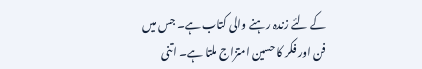کے لئے زندہ رہنے والی کتاب ہے۔ جس میں فن اور فکر کا حسین امتزاج ملتا ہے۔ اتنی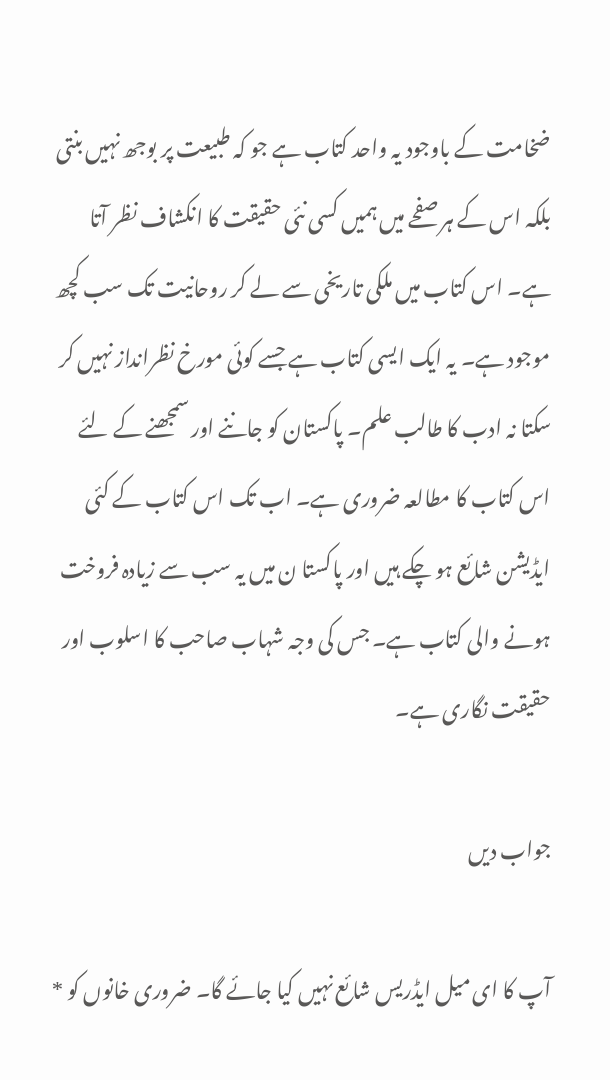ضخامت کے باوجود یہ واحد کتاب ہے جو کہ طبیعت پر بوجھ نہیں بنتی بلکہ اس کے ہر صفحے میں ہمیں کسی نئی حقیقت کا انکشاف نظر آتا ہے۔ اس کتاب میں ملکی تاریخی سے لے کر روحانیت تک سب کچھ موجود ہے۔ یہ ایک ایسی کتاب ہے جسے کوئی مورخ نظرانداز نہیں کر سکتا نہ ادب کا طالب علم۔ پاکستان کو جاننے اور سمجھنے کے لئے اس کتاب کا مطالعہ ضروری ہے۔ اب تک اس کتاب کے کئی ایڈیشن شائع ہو چکے ہیں اور پاکستا ن میں یہ سب سے زیادہ فروخت ہونے والی کتاب ہے۔ جس کی وجہ شہاب صاحب کا اسلوب اور حقیقت نگاری ہے۔

جواب دیں

آپ کا ای میل ایڈریس شائع نہیں کیا جائے گا۔ ضروری خانوں کو *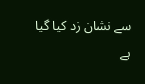سے نشان زد کیا گیا ہے